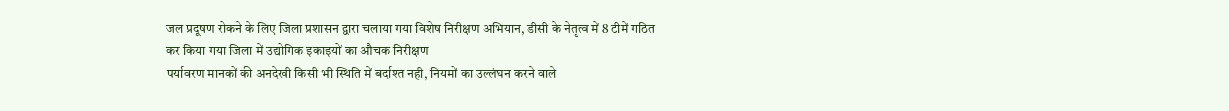जल प्रदूषण रोकने के लिए जिला प्रशासन द्वारा चलाया गया विशेष निरीक्षण अभियान, डीसी के नेतृत्व में 8 टीमें गठित कर किया गया जिला में उद्योगिक इकाइयों का औचक निरीक्षण
पर्यावरण मानकों की अनदेखी किसी भी स्थिति में बर्दाश्त नही, नियमों का उल्लंघन करने वाले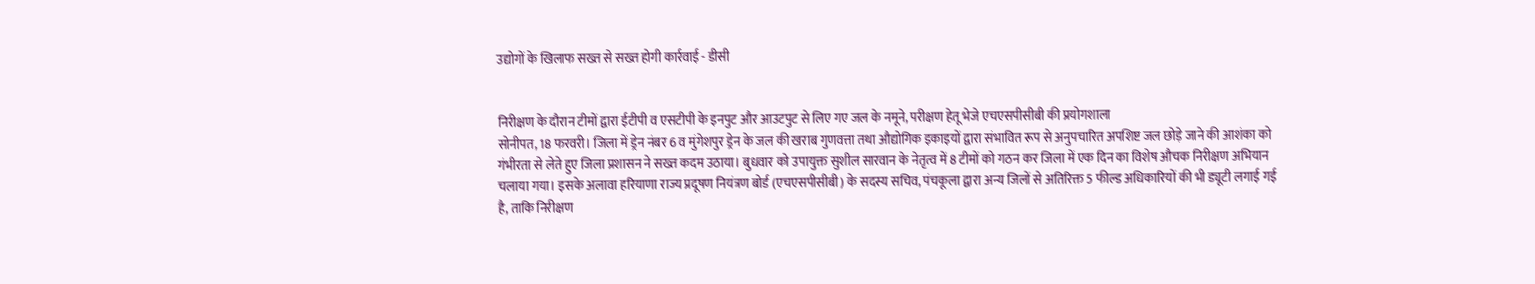उद्योगों के खिलाफ सख्त से सख्त होगी कार्रवाई - डीसी


निरीक्षण के दौरान टीमों द्वारा ईटीपी व एसटीपी के इनपुट और आउटपुट से लिए गए जल के नमूने, परीक्षण हेतू भेजे एचएसपीसीबी की प्रयोगशाला
सोनीपत, 18 फरवरी। जिला में ड्रेन नंबर 6 व मुंगेशपुर ड्रेन के जल की खराब गुणवत्ता तथा औद्योगिक इकाइयों द्वारा संभावित रूप से अनुपचारित अपशिष्ट जल छोड़े जाने की आशंका को गंभीरता से लेते हुए जिला प्रशासन ने सख्त कदम उठाया। बुधवार को उपायुक्त सुशील सारवान के नेतृत्व में 8 टीमों को गठन कर जिला में एक दिन का विशेष औचक निरीक्षण अभियान चलाया गया। इसके अलावा हरियाणा राज्य प्रदूषण नियंत्रण बोर्ड (एचएसपीसीबी) के सदस्य सचिव, पंचकूला द्वारा अन्य जिलों से अतिरिक्त 5 फील्ड अधिकारियों की भी ड्यूटी लगाई गई है, ताकि निरीक्षण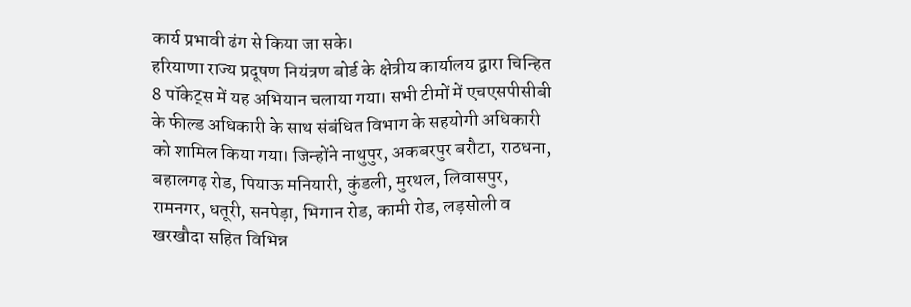कार्य प्रभावी ढंग से किया जा सके।
हरियाणा राज्य प्रदूषण नियंत्रण बोर्ड के क्षेत्रीय कार्यालय द्वारा चिन्हित 8 पॉकेट्स में यह अभियान चलाया गया। सभी टीमों में एचएसपीसीबी के फील्ड अधिकारी के साथ संबंधित विभाग के सहयोगी अधिकारी को शामिल किया गया। जिन्होंने नाथुपुर, अकबरपुर बरौटा, राठधना, बहालगढ़ रोड, पियाऊ मनियारी, कुंडली, मुरथल, लिवासपुर, रामनगर, धतूरी, सनपेड़ा, भिगान रोड, कामी रोड, लड़सोली व खरखौदा सहित विभिन्न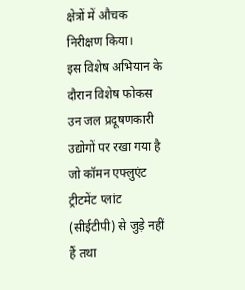क्षेत्रों में औचक निरीक्षण किया।
इस विशेष अभियान के दौरान विशेष फोकस उन जल प्रदूषणकारी उद्योगों पर रखा गया है जो कॉमन एफ्लुएंट ट्रीटमेंट प्लांट (सीईटीपी) से जुड़े नहीं हैं तथा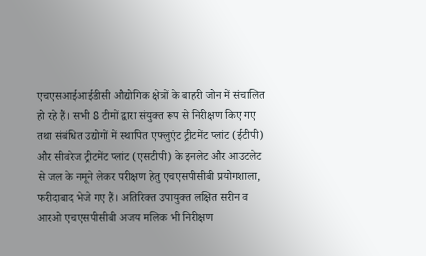एचएसआईआईडीसी औद्योगिक क्षेत्रों के बाहरी जोन में संचालित हो रहे हैं। सभी 8 टीमों द्वारा संयुक्त रूप से निरीक्षण किए गए तथा संबंधित उद्योगों में स्थापित एफ्लुएंट ट्रीटमेंट प्लांट (ईटीपी) और सीवरेज ट्रीटमेंट प्लांट (एसटीपी) के इनलेट और आउटलेट से जल के नमूने लेकर परीक्षण हेतु एचएसपीसीबी प्रयोगशाला, फरीदाबाद भेजे गए हैं। अतिरिक्त उपायुक्त लक्षित सरीन व आरओ एचएसपीसीबी अजय मलिक भी निरीक्षण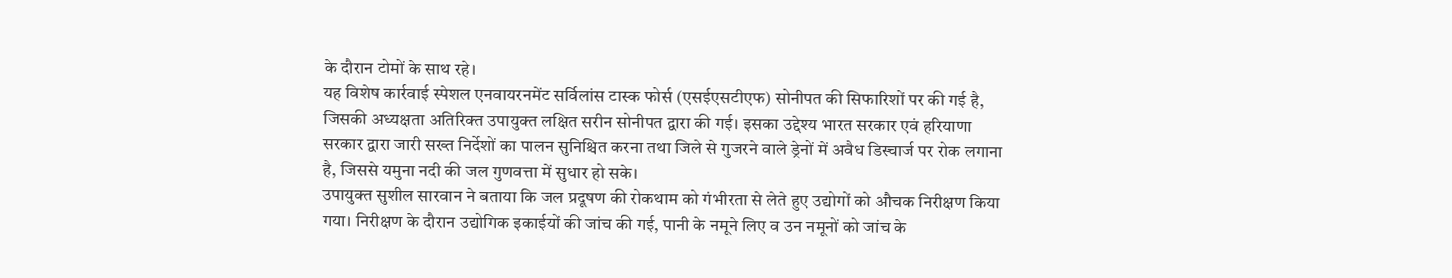के दौरान टोमों के साथ रहे।
यह विशेष कार्रवाई स्पेशल एनवायरनमेंट सर्विलांस टास्क फोर्स (एसईएसटीएफ) सोनीपत की सिफारिशों पर की गई है, जिसकी अध्यक्षता अतिरिक्त उपायुक्त लक्षित सरीन सोनीपत द्वारा की गई। इसका उद्देश्य भारत सरकार एवं हरियाणा सरकार द्वारा जारी सख्त निर्देशों का पालन सुनिश्चित करना तथा जिले से गुजरने वाले ड्रेनों में अवैध डिस्चार्ज पर रोक लगाना है, जिससे यमुना नदी की जल गुणवत्ता में सुधार हो सके।
उपायुक्त सुशील सारवान ने बताया कि जल प्रदूषण की रोकथाम को गंभीरता से लेते हुए उद्योगों को औचक निरीक्षण किया गया। निरीक्षण के दौरान उद्योगिक इकाईयों की जांच की गई, पानी के नमूने लिए व उन नमूनों को जांच के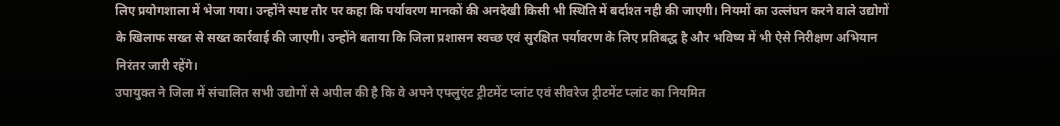लिए प्रयोगशाला में भेजा गया। उन्होंने स्पष्ट तौर पर कहा कि पर्यावरण मानकों की अनदेखी किसी भी स्थिति में बर्दाश्त नही की जाएगी। नियमों का उल्लंघन करने वाले उद्योगों के खिलाफ सख्त से सख्त कार्रवाई की जाएगी। उन्होंने बताया कि जिला प्रशासन स्वच्छ एवं सुरक्षित पर्यावरण के लिए प्रतिबद्ध है और भविष्य में भी ऐसे निरीक्षण अभियान निरंतर जारी रहेंगे।
उपायुक्त ने जिला में संचालित सभी उद्योगों से अपील की है कि वे अपने एफ्लुएंट ट्रीटमेंट प्लांट एवं सीवरेज ट्रीटमेंट प्लांट का नियमित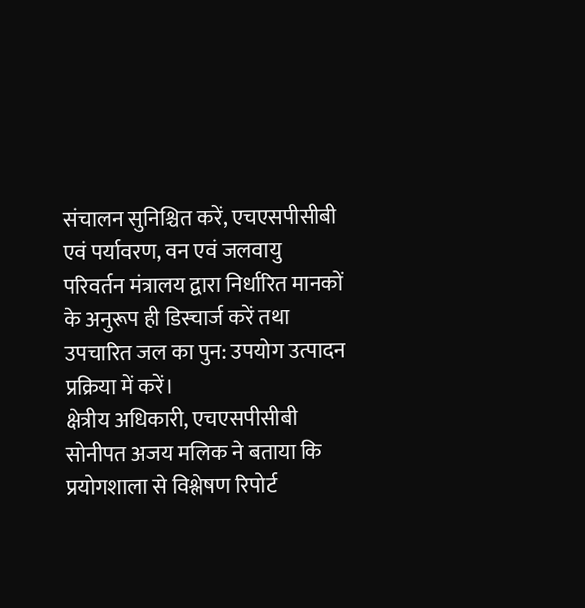संचालन सुनिश्चित करें, एचएसपीसीबी एवं पर्यावरण, वन एवं जलवायु परिवर्तन मंत्रालय द्वारा निर्धारित मानकों के अनुरूप ही डिस्चार्ज करें तथा उपचारित जल का पुन: उपयोग उत्पादन प्रक्रिया में करें।
क्षेत्रीय अधिकारी, एचएसपीसीबी सोनीपत अजय मलिक ने बताया कि प्रयोगशाला से विश्लेषण रिपोर्ट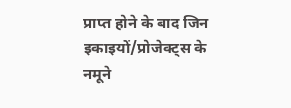प्राप्त होने के बाद जिन इकाइयों/प्रोजेक्ट्स के नमूने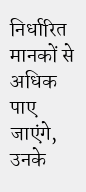निर्धारित मानकों से अधिक पाए जाएंगे, उनके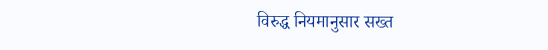विरुद्ध नियमानुसार सख्त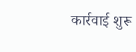कार्रवाई शुरू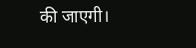की जाएगी।